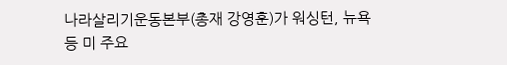나라살리기운동본부(총재 강영훈)가 워싱턴, 뉴욕 등 미 주요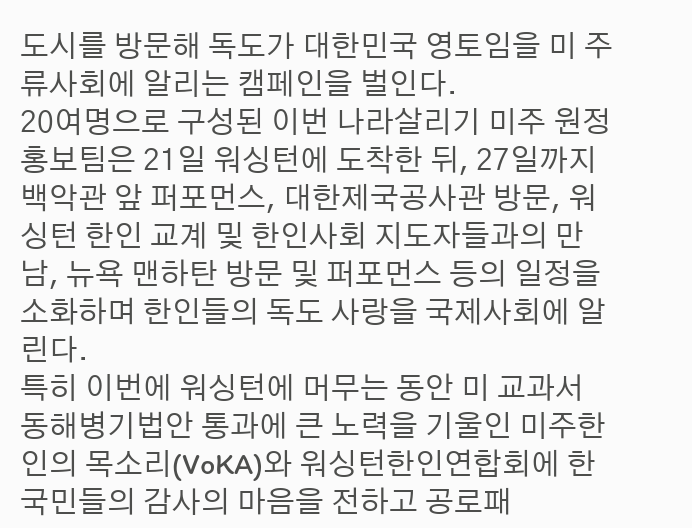도시를 방문해 독도가 대한민국 영토임을 미 주류사회에 알리는 캠페인을 벌인다.
20여명으로 구성된 이번 나라살리기 미주 원정 홍보팀은 21일 워싱턴에 도착한 뒤, 27일까지 백악관 앞 퍼포먼스, 대한제국공사관 방문, 워싱턴 한인 교계 및 한인사회 지도자들과의 만남, 뉴욕 맨하탄 방문 및 퍼포먼스 등의 일정을 소화하며 한인들의 독도 사랑을 국제사회에 알린다.
특히 이번에 워싱턴에 머무는 동안 미 교과서 동해병기법안 통과에 큰 노력을 기울인 미주한인의 목소리(VoKA)와 워싱턴한인연합회에 한국민들의 감사의 마음을 전하고 공로패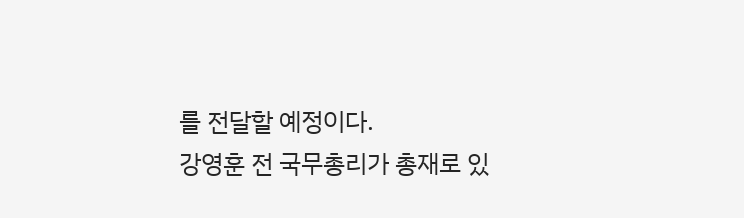를 전달할 예정이다.
강영훈 전 국무총리가 총재로 있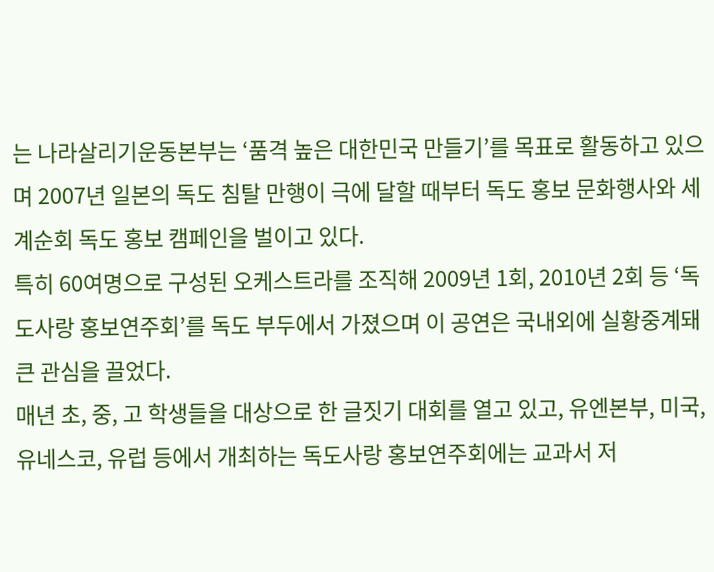는 나라살리기운동본부는 ‘품격 높은 대한민국 만들기’를 목표로 활동하고 있으며 2007년 일본의 독도 침탈 만행이 극에 달할 때부터 독도 홍보 문화행사와 세계순회 독도 홍보 캠페인을 벌이고 있다.
특히 60여명으로 구성된 오케스트라를 조직해 2009년 1회, 2010년 2회 등 ‘독도사랑 홍보연주회’를 독도 부두에서 가졌으며 이 공연은 국내외에 실황중계돼 큰 관심을 끌었다.
매년 초, 중, 고 학생들을 대상으로 한 글짓기 대회를 열고 있고, 유엔본부, 미국, 유네스코, 유럽 등에서 개최하는 독도사랑 홍보연주회에는 교과서 저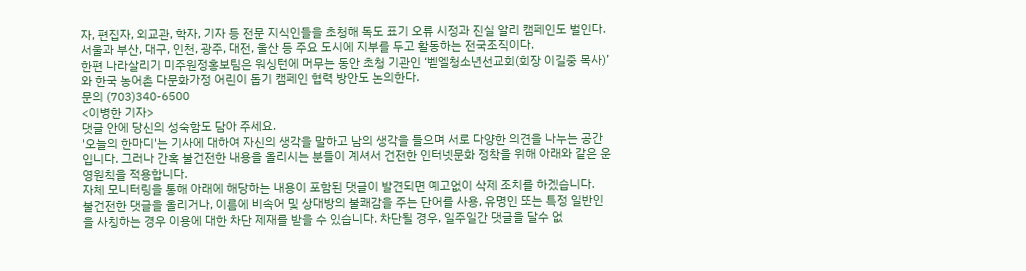자, 편집자, 외교관, 학자, 기자 등 전문 지식인들을 초청해 독도 표기 오류 시정과 진실 알리 캠페인도 벌인다.
서울과 부산, 대구, 인천, 광주, 대전, 울산 등 주요 도시에 지부를 두고 활동하는 전국조직이다.
한편 나라살리기 미주원정홍보팀은 워싱턴에 머무는 동안 초청 기관인 ‘벧엘청소년선교회(회장 이길중 목사)’와 한국 농어촌 다문화가정 어린이 돕기 캠페인 협력 방안도 논의한다.
문의 (703)340-6500
<이병한 기자>
댓글 안에 당신의 성숙함도 담아 주세요.
'오늘의 한마디'는 기사에 대하여 자신의 생각을 말하고 남의 생각을 들으며 서로 다양한 의견을 나누는 공간입니다. 그러나 간혹 불건전한 내용을 올리시는 분들이 계셔서 건전한 인터넷문화 정착을 위해 아래와 같은 운영원칙을 적용합니다.
자체 모니터링을 통해 아래에 해당하는 내용이 포함된 댓글이 발견되면 예고없이 삭제 조치를 하겠습니다.
불건전한 댓글을 올리거나, 이름에 비속어 및 상대방의 불쾌감을 주는 단어를 사용, 유명인 또는 특정 일반인을 사칭하는 경우 이용에 대한 차단 제재를 받을 수 있습니다. 차단될 경우, 일주일간 댓글을 달수 없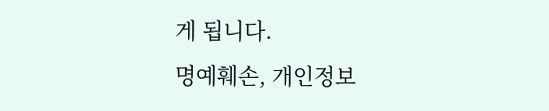게 됩니다.
명예훼손, 개인정보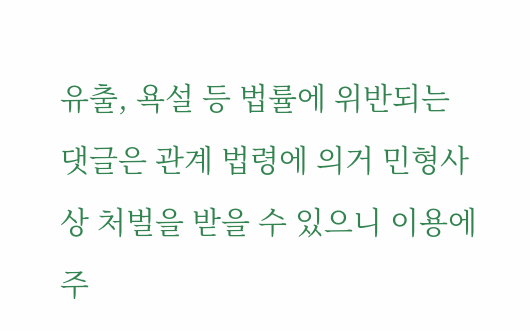유출, 욕설 등 법률에 위반되는 댓글은 관계 법령에 의거 민형사상 처벌을 받을 수 있으니 이용에 주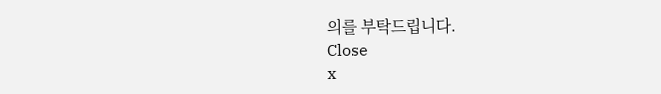의를 부탁드립니다.
Close
x